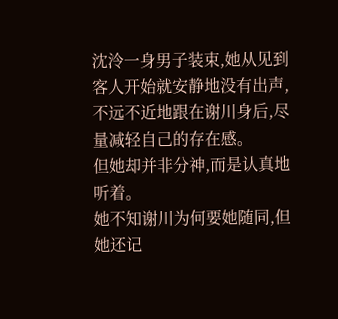沈泠一身男子装束,她从见到客人开始就安静地没有出声,不远不近地跟在谢川身后,尽量减轻自己的存在感。
但她却并非分神,而是认真地听着。
她不知谢川为何要她随同,但她还记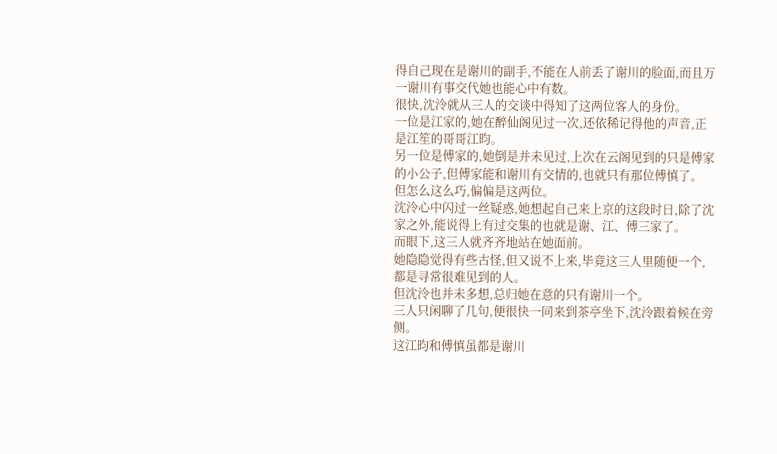得自己现在是谢川的副手,不能在人前丢了谢川的脸面,而且万一谢川有事交代她也能心中有数。
很快,沈泠就从三人的交谈中得知了这两位客人的身份。
一位是江家的,她在醉仙阁见过一次,还依稀记得他的声音,正是江笙的哥哥江昀。
另一位是傅家的,她倒是并未见过,上次在云阁见到的只是傅家的小公子,但傅家能和谢川有交情的,也就只有那位傅慎了。
但怎么这么巧,偏偏是这两位。
沈泠心中闪过一丝疑惑,她想起自己来上京的这段时日,除了沈家之外,能说得上有过交集的也就是谢、江、傅三家了。
而眼下,这三人就齐齐地站在她面前。
她隐隐觉得有些古怪,但又说不上来,毕竟这三人里随便一个,都是寻常很难见到的人。
但沈泠也并未多想,总归她在意的只有谢川一个。
三人只闲聊了几句,便很快一同来到茶亭坐下,沈泠跟着候在旁侧。
这江昀和傅慎虽都是谢川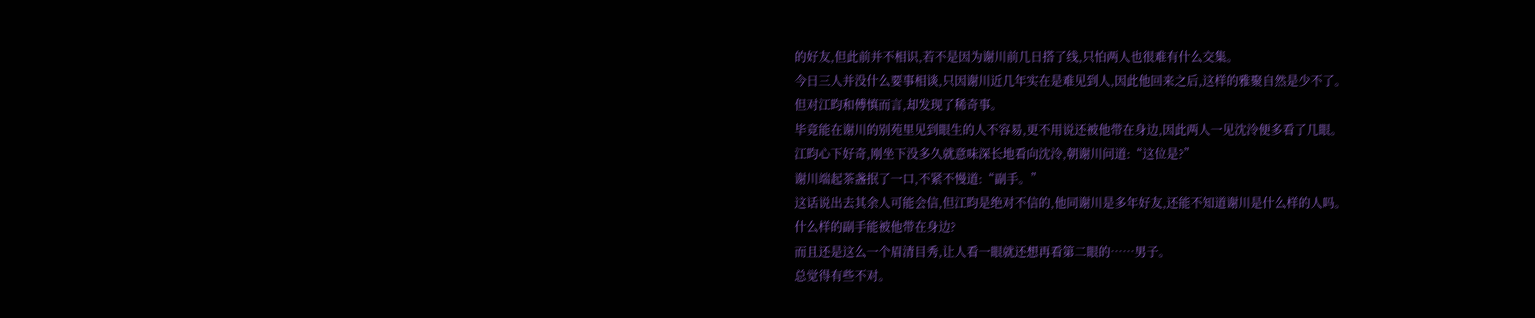的好友,但此前并不相识,若不是因为谢川前几日搭了线,只怕两人也很难有什么交集。
今日三人并没什么要事相谈,只因谢川近几年实在是难见到人,因此他回来之后,这样的雅聚自然是少不了。
但对江昀和傅慎而言,却发现了稀奇事。
毕竟能在谢川的别苑里见到眼生的人不容易,更不用说还被他带在身边,因此两人一见沈泠便多看了几眼。
江昀心下好奇,刚坐下没多久就意味深长地看向沈泠,朝谢川问道:“这位是?”
谢川端起茶盏抿了一口,不紧不慢道:“副手。”
这话说出去其余人可能会信,但江昀是绝对不信的,他同谢川是多年好友,还能不知道谢川是什么样的人吗。
什么样的副手能被他带在身边?
而且还是这么一个眉清目秀,让人看一眼就还想再看第二眼的……男子。
总觉得有些不对。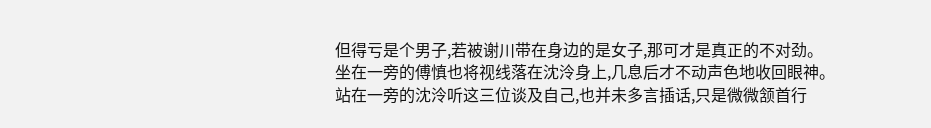但得亏是个男子,若被谢川带在身边的是女子,那可才是真正的不对劲。
坐在一旁的傅慎也将视线落在沈泠身上,几息后才不动声色地收回眼神。
站在一旁的沈泠听这三位谈及自己,也并未多言插话,只是微微颔首行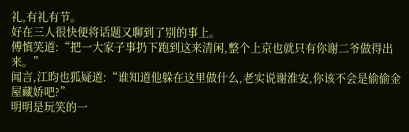礼,有礼有节。
好在三人很快便将话题又聊到了别的事上。
傅慎笑道:“把一大家子事扔下跑到这来清闲,整个上京也就只有你谢二爷做得出来。”
闻言,江昀也狐疑道:“谁知道他躲在这里做什么,老实说谢淮安,你该不会是偷偷金屋藏娇吧?”
明明是玩笑的一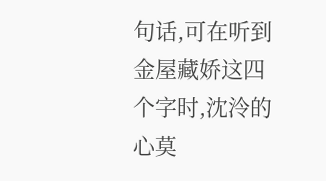句话,可在听到金屋藏娇这四个字时,沈泠的心莫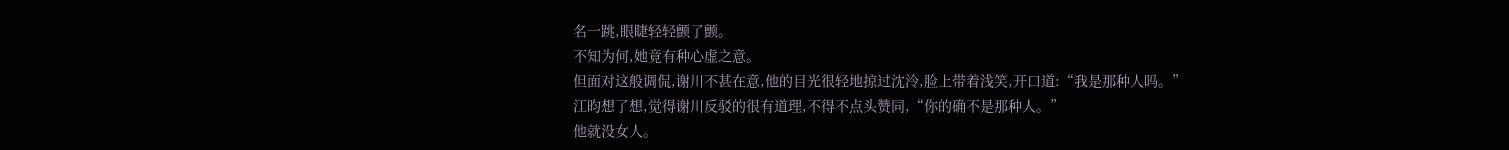名一跳,眼睫轻轻颤了颤。
不知为何,她竟有种心虚之意。
但面对这般调侃,谢川不甚在意,他的目光很轻地掠过沈泠,脸上带着浅笑,开口道:“我是那种人吗。”
江昀想了想,觉得谢川反驳的很有道理,不得不点头赞同,“你的确不是那种人。”
他就没女人。